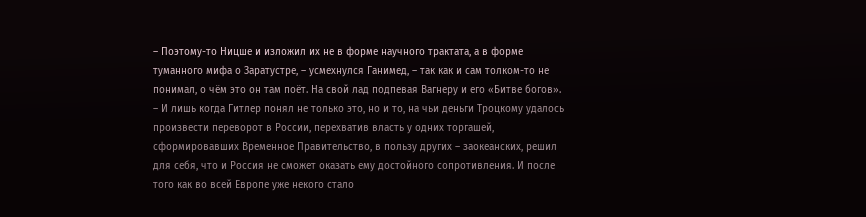– Поэтому-то Ницше и изложил их не в форме научного трактата, а в форме туманного мифа о Заратустре, – усмехнулся Ганимед, – так как и сам толком-то не понимал, о чём это он там поёт. На свой лад подпевая Вагнеру и его «Битве богов».
– И лишь когда Гитлер понял не только это, но и то, на чьи деньги Троцкому удалось произвести переворот в России, перехватив власть у одних торгашей, сформировавших Временное Правительство, в пользу других – заокеанских, решил для себя, что и Россия не сможет оказать ему достойного сопротивления. И после того как во всей Европе уже некого стало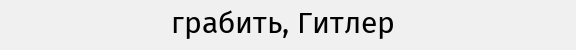грабить, Гитлер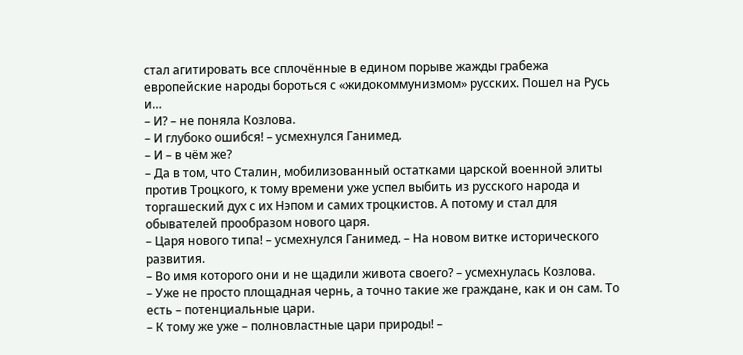стал агитировать все сплочённые в едином порыве жажды грабежа европейские народы бороться с «жидокоммунизмом» русских. Пошел на Русь и…
– И? – не поняла Козлова.
– И глубоко ошибся! – усмехнулся Ганимед.
– И – в чём же?
– Да в том, что Сталин, мобилизованный остатками царской военной элиты против Троцкого, к тому времени уже успел выбить из русского народа и торгашеский дух с их Нэпом и самих троцкистов. А потому и стал для обывателей прообразом нового царя.
– Царя нового типа! – усмехнулся Ганимед. – На новом витке исторического развития.
– Во имя которого они и не щадили живота своего? – усмехнулась Козлова.
– Уже не просто площадная чернь, а точно такие же граждане, как и он сам. То есть – потенциальные цари.
– К тому же уже – полновластные цари природы! –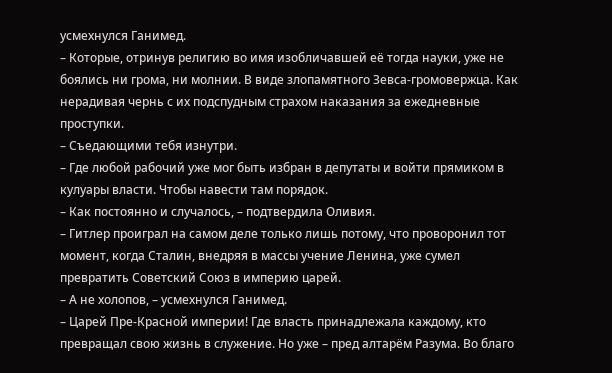усмехнулся Ганимед.
– Которые, отринув религию во имя изобличавшей её тогда науки, уже не боялись ни грома, ни молнии. В виде злопамятного Зевса-громовержца. Как нерадивая чернь с их подспудным страхом наказания за ежедневные проступки.
– Съедающими тебя изнутри.
– Где любой рабочий уже мог быть избран в депутаты и войти прямиком в кулуары власти. Чтобы навести там порядок.
– Как постоянно и случалось, – подтвердила Оливия.
– Гитлер проиграл на самом деле только лишь потому, что проворонил тот момент, когда Сталин, внедряя в массы учение Ленина, уже сумел превратить Советский Союз в империю царей.
– А не холопов, – усмехнулся Ганимед.
– Царей Пре-Красной империи! Где власть принадлежала каждому, кто превращал свою жизнь в служение. Но уже – пред алтарём Разума. Во благо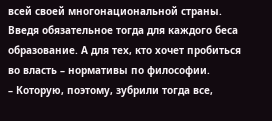всей своей многонациональной страны. Введя обязательное тогда для каждого беса образование. А для тех, кто хочет пробиться во власть – нормативы по философии.
– Которую, поэтому, зубрили тогда все,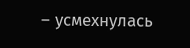– усмехнулась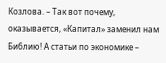Козлова. – Так вот почему, оказывается, «Капитал» заменил нам Библию! А статьи по экономике –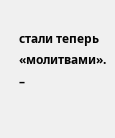стали теперь «молитвами».
–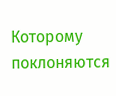Которому поклоняются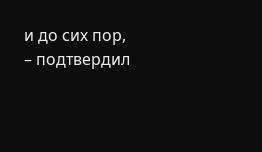и до сих пор, – подтвердил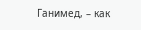Ганимед, – как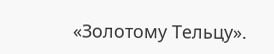«Золотому Тельцу».